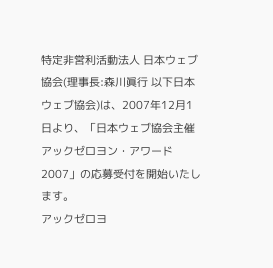特定非営利活動法人 日本ウェブ協会(理事長:森川眞行 以下日本ウェブ協会)は、2007年12月1日より、「日本ウェブ協会主催アックゼロヨン・アワード2007」の応募受付を開始いたします。
アックゼロヨ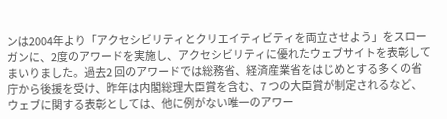ンは2004年より「アクセシビリティとクリエイティビティを両立させよう」をスローガンに、2度のアワードを実施し、アクセシビリティに優れたウェブサイトを表彰してまいりました。過去2 回のアワードでは総務省、経済産業省をはじめとする多くの省庁から後援を受け、昨年は内閣総理大臣賞を含む、7 つの大臣賞が制定されるなど、ウェブに関する表彰としては、他に例がない唯一のアワー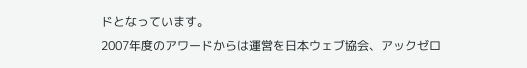ドとなっています。
2007年度のアワードからは運営を日本ウェブ協会、アックゼロ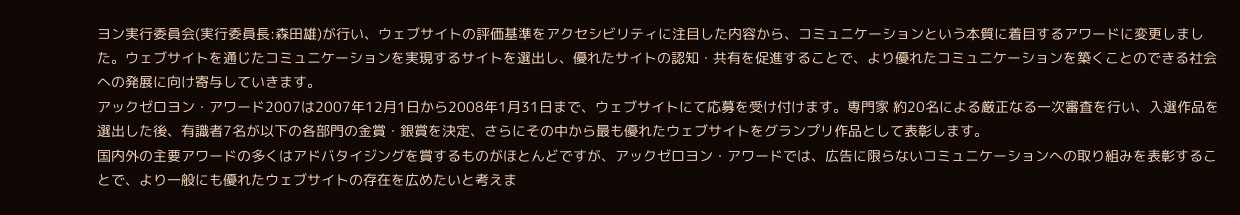ヨン実行委員会(実行委員長:森田雄)が行い、ウェブサイトの評価基準をアクセシビリティに注目した内容から、コミュニケーションという本質に着目するアワードに変更しました。ウェブサイトを通じたコミュニケーションを実現するサイトを選出し、優れたサイトの認知・共有を促進することで、より優れたコミュニケーションを築くことのできる社会への発展に向け寄与していきます。
アックゼロヨン・アワード2007は2007年12月1日から2008年1月31日まで、ウェブサイトにて応募を受け付けます。専門家 約20名による厳正なる一次審査を行い、入選作品を選出した後、有識者7名が以下の各部門の金賞・銀賞を決定、さらにその中から最も優れたウェブサイトをグランプリ作品として表彰します。
国内外の主要アワードの多くはアドバタイジングを賞するものがほとんどですが、アックゼロヨン・アワードでは、広告に限らないコミュニケーションへの取り組みを表彰することで、より一般にも優れたウェブサイトの存在を広めたいと考えま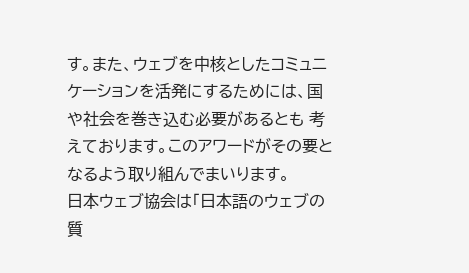す。また、ウェブを中核としたコミュニケーションを活発にするためには、国や社会を巻き込む必要があるとも 考えております。このアワードがその要となるよう取り組んでまいります。
日本ウェブ協会は「日本語のウェブの質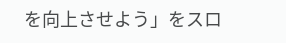を向上させよう」をスロ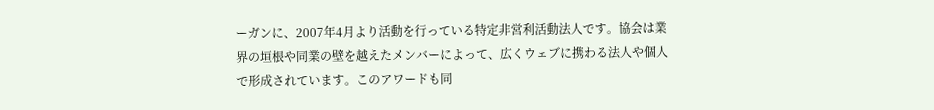ーガンに、2007年4月より活動を行っている特定非営利活動法人です。協会は業界の垣根や同業の壁を越えたメンバーによって、広くウェブに携わる法人や個人で形成されています。このアワードも同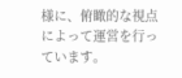様に、俯瞰的な視点によって運営を行っています。